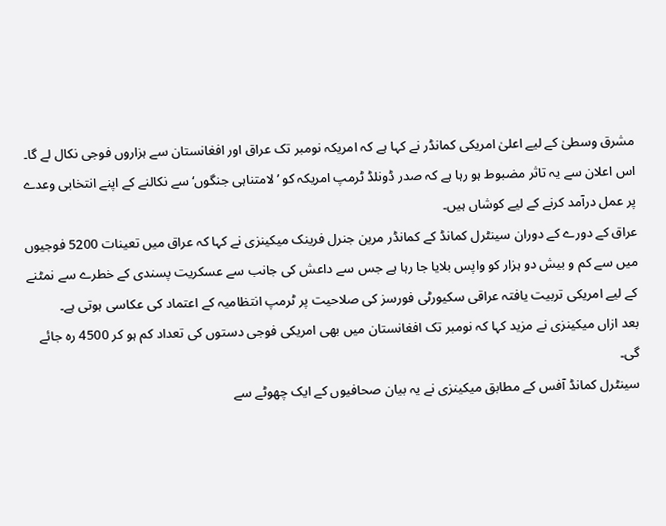مشرق وسطیٰ کے لیے اعلیٰ امریکی کمانڈر نے کہا ہے کہ امریکہ نومبر تک عراق اور افغانستان سے ہزاروں فوجی نکال لے گا۔
اس اعلان سے یہ تاثر مضبوط ہو رہا ہے کہ صدر ڈونلڈ ٹرمپ امریکہ کو ’لامتناہی جنگوں‘ سے نکالنے کے اپنے انتخابی وعدے پر عمل درآمد کرنے کے لیے کوشاں ہیں۔
عراق کے دورے کے دوران سینٹرل کمانڈ کے کمانڈر مرین جنرل فرینک میکینزی نے کہا کہ عراق میں تعینات 5200 فوجیوں میں سے کم و بیش دو ہزار کو واپس بلایا جا رہا ہے جس سے داعش کی جانب سے عسکریت پسندی کے خطرے سے نمٹنے کے لیے امریکی تربیت یافتہ عراقی سکیورٹی فورسز کی صلاحیت پر ٹرمپ انتظامیہ کے اعتماد کی عکاسی ہوتی ہے۔
بعد ازاں میکینزی نے مزید کہا کہ نومبر تک افغانستان میں بھی امریکی فوجی دستوں کی تعداد کم ہو کر 4500 رہ جائے گی۔
سینٹرل کمانڈ آفس کے مطابق میکینزی نے یہ بیان صحافیوں کے ایک چھوٹے سے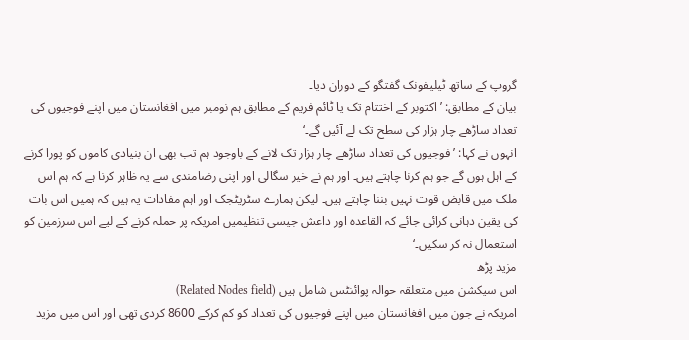گروپ کے ساتھ ٹیلیفونک گفتگو کے دوران دیا۔
بیان کے مطابق: ’اکتوبر کے اختتام تک یا ٹائم فریم کے مطابق ہم نومبر میں افغانستان میں اپنے فوجیوں کی تعداد ساڑھے چار ہزار کی سطح تک لے آئیں گے۔‘
انہوں نے کہا: ’فوجیوں کی تعداد ساڑھے چار ہزار تک لانے کے باوجود ہم تب بھی ان بنیادی کاموں کو پورا کرنے کے اہل ہوں گے جو ہم کرنا چاہتے ہیں۔ اور ہم نے خیر سگالی اور اپنی رضامندی سے یہ ظاہر کرنا ہے کہ ہم اس ملک میں قابض قوت نہیں بننا چاہتے ہیں۔ لیکن ہمارے سٹریٹجک اور اہم مفادات یہ ہیں کہ ہمیں اس بات کی یقین دہانی کرائی جائے کہ القاعدہ اور داعش جیسی تنظیمیں امریکہ پر حملہ کرنے کے لیے اس سرزمین کو استعمال نہ کر سکیں۔‘
مزید پڑھ
اس سیکشن میں متعلقہ حوالہ پوائنٹس شامل ہیں (Related Nodes field)
امریکہ نے جون میں افغانستان میں اپنے فوجیوں کی تعداد کو کم کرکے 8600 کردی تھی اور اس میں مزید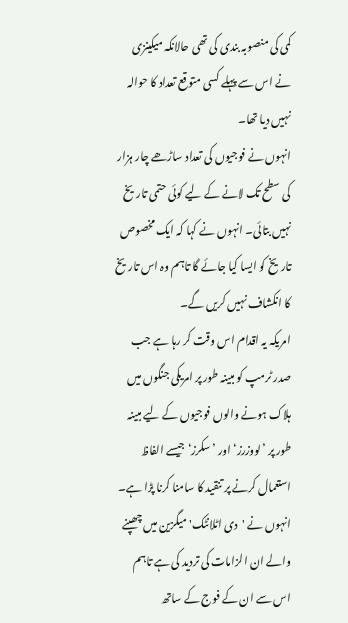کمی کی منصوبہ بندی کی تھی حالانکہ میکینزی نے اس سے پہلے کسی متوقع تعداد کا حوالہ نہیں دیا تھا۔
انہوں نے فوجیوں کی تعداد ساڑھے چار ہزار کی سطح تک لانے کے لیے کوئی حتمی تاریخ نہیں بتائی۔ انہوں نے کہا کہ ایک مخصوص تاریخ کو ایسا کیا جائے گا تاہم وہ اس تاریخ کا انکشاف نہیں کریں گے۔
امریکہ یہ اقدام اس وقت کر رہا ہے جب صدر ٹرمپ کو مبینہ طور پر امریکی جنگوں میں ہلاک ہونے والوں فوجیوں کے لیے مبینہ طور پر ’لووزرز‘ اور ’سکرز‘ جیسے الفاظ استعمال کرنے پر تنقید کا سامنا کرنا پڑا ہے۔
انہوں نے 'دی اٹلانٹک' میگزین میں چھپنے والے ان الزامات کی تردید کی ہے تاہم اس سے ان کے فوج کے ساتھ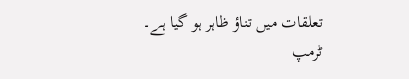تعلقات میں تناؤ ظاہر ہو گیا ہے۔
ٹرمپ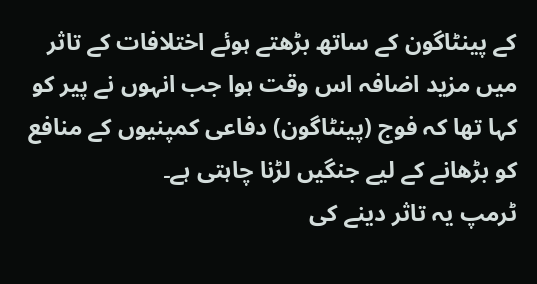کے پینٹاگون کے ساتھ بڑھتے ہوئے اختلافات کے تاثر میں مزید اضافہ اس وقت ہوا جب انہوں نے پیر کو کہا تھا کہ فوج (پینٹاگون) دفاعی کمپنیوں کے منافع کو بڑھانے کے لیے جنگیں لڑنا چاہتی ہے۔
ٹرمپ یہ تاثر دینے کی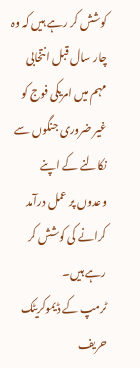کوشش کر رہے ہیں کہ وہ چار سال قبل انتخابی مہم میں امریکی فوج کو غیر ضروری جنگوں سے نکالنے کے اپنے وعدوں پر عمل درآمد کرانے کی کوشش کر رہے ہیں۔
ٹرمپ کے ڈیموکریٹک حریف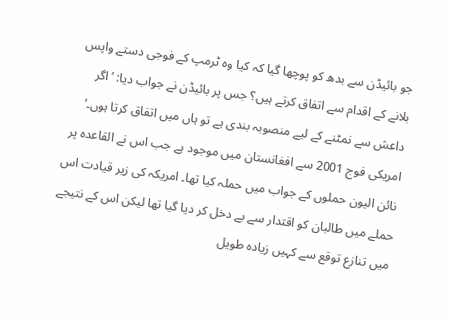جو بائیڈن سے بدھ کو پوچھا گیا کہ کیا وہ ٹرمپ کے فوجی دستے واپس بلانے کے اقدام سے اتفاق کرتے ہیں؟ جس پر بائیڈن نے جواب دیا: ’اگر داعش سے نمٹنے کے لیے منصوبہ بندی ہے تو ہاں میں اتفاق کرتا ہوں۔‘
امریکی فوج 2001 سے افغانستان میں موجود ہے جب اس نے القاعدہ پر نائن الیون حملوں کے جواب میں حملہ کیا تھا۔ امریکہ کی زیر قیادت اس حملے میں طالبان کو اقتدار سے بے دخل کر دیا گیا تھا لیکن اس کے نتیجے میں تنازع توقع سے کہیں زیادہ طویل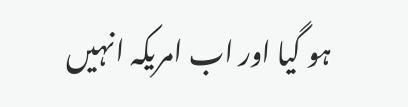ہو گیا اور اب امریکہ انہیں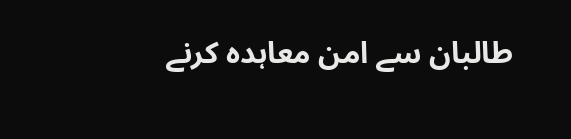طالبان سے امن معاہدہ کرنے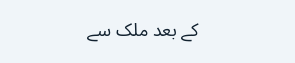کے بعد ملک سے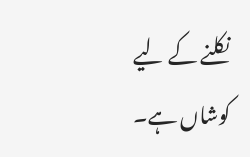نکلنے کے لیے کوشاں ہے۔